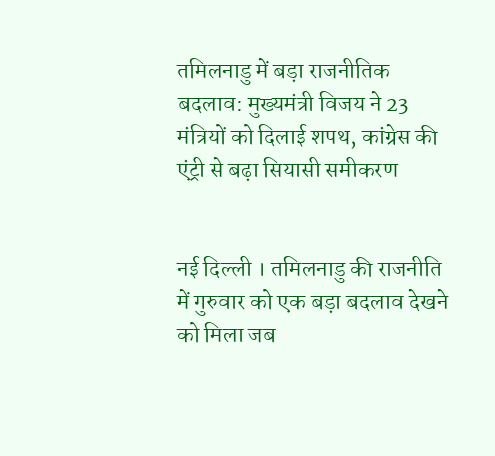तमिलनाडु में बड़ा राजनीतिक बदलाव: मुख्यमंत्री विजय ने 23 मंत्रियों को दिलाई शपथ, कांग्रेस की एंट्री से बढ़ा सियासी समीकरण


नई दिल्ली । तमिलनाडु की राजनीति में गुरुवार को एक बड़ा बदलाव देखने को मिला जब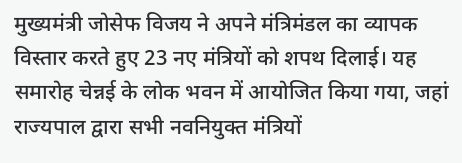मुख्यमंत्री जोसेफ विजय ने अपने मंत्रिमंडल का व्यापक विस्तार करते हुए 23 नए मंत्रियों को शपथ दिलाई। यह समारोह चेन्नई के लोक भवन में आयोजित किया गया, जहां राज्यपाल द्वारा सभी नवनियुक्त मंत्रियों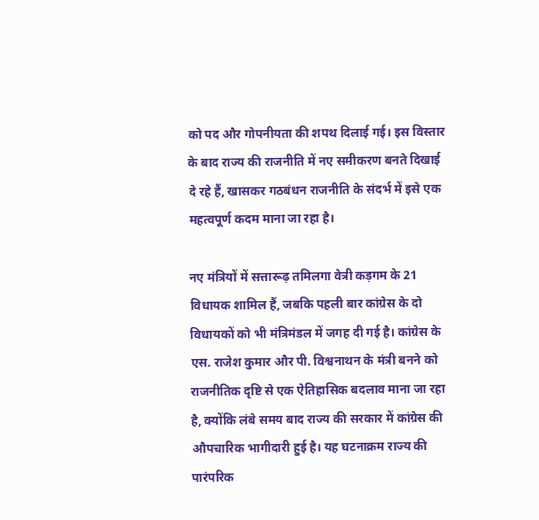को पद और गोपनीयता की शपथ दिलाई गई। इस विस्तार के बाद राज्य की राजनीति में नए समीकरण बनते दिखाई दे रहे हैं, खासकर गठबंधन राजनीति के संदर्भ में इसे एक महत्वपूर्ण कदम माना जा रहा है।

नए मंत्रियों में सत्तारूढ़ तमिलगा वेत्री कड़गम के 21 विधायक शामिल हैं, जबकि पहली बार कांग्रेस के दो विधायकों को भी मंत्रिमंडल में जगह दी गई है। कांग्रेस के एस. राजेश कुमार और पी. विश्वनाथन के मंत्री बनने को राजनीतिक दृष्टि से एक ऐतिहासिक बदलाव माना जा रहा है, क्योंकि लंबे समय बाद राज्य की सरकार में कांग्रेस की औपचारिक भागीदारी हुई है। यह घटनाक्रम राज्य की पारंपरिक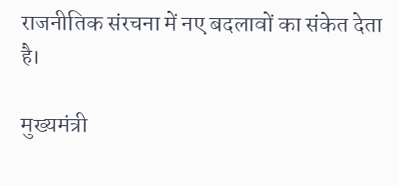राजनीतिक संरचना में नए बदलावों का संकेत देता है।

मुख्यमंत्री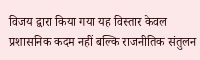विजय द्वारा किया गया यह विस्तार केवल प्रशासनिक कदम नहीं बल्कि राजनीतिक संतुलन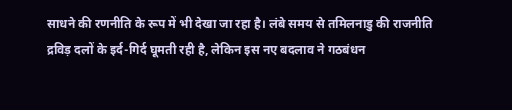साधने की रणनीति के रूप में भी देखा जा रहा है। लंबे समय से तमिलनाडु की राजनीति द्रविड़ दलों के इर्द-गिर्द घूमती रही है, लेकिन इस नए बदलाव ने गठबंधन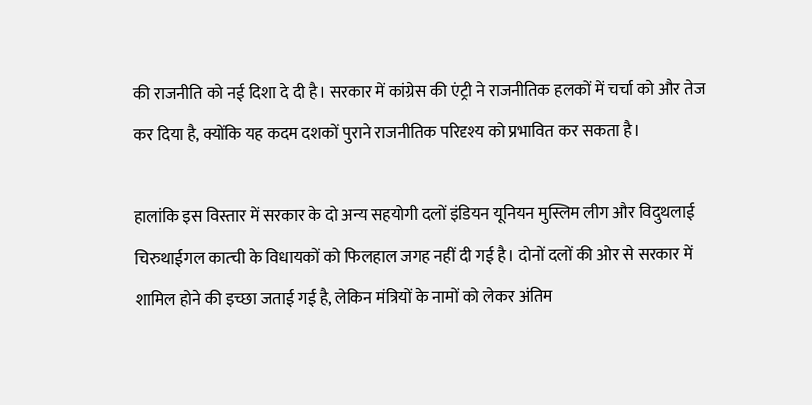की राजनीति को नई दिशा दे दी है। सरकार में कांग्रेस की एंट्री ने राजनीतिक हलकों में चर्चा को और तेज कर दिया है, क्योंकि यह कदम दशकों पुराने राजनीतिक परिदृश्य को प्रभावित कर सकता है।

हालांकि इस विस्तार में सरकार के दो अन्य सहयोगी दलों इंडियन यूनियन मुस्लिम लीग और विदुथलाई चिरुथाईगल कात्ची के विधायकों को फिलहाल जगह नहीं दी गई है। दोनों दलों की ओर से सरकार में शामिल होने की इच्छा जताई गई है, लेकिन मंत्रियों के नामों को लेकर अंतिम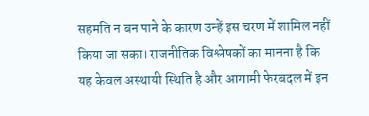सहमति न बन पाने के कारण उन्हें इस चरण में शामिल नहीं किया जा सका। राजनीतिक विश्लेषकों का मानना है कि यह केवल अस्थायी स्थिति है और आगामी फेरबदल में इन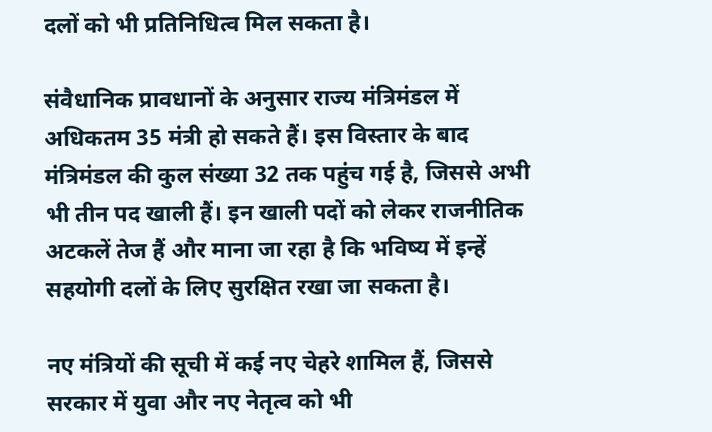दलों को भी प्रतिनिधित्व मिल सकता है।

संवैधानिक प्रावधानों के अनुसार राज्य मंत्रिमंडल में अधिकतम 35 मंत्री हो सकते हैं। इस विस्तार के बाद मंत्रिमंडल की कुल संख्या 32 तक पहुंच गई है, जिससे अभी भी तीन पद खाली हैं। इन खाली पदों को लेकर राजनीतिक अटकलें तेज हैं और माना जा रहा है कि भविष्य में इन्हें सहयोगी दलों के लिए सुरक्षित रखा जा सकता है।

नए मंत्रियों की सूची में कई नए चेहरे शामिल हैं, जिससे सरकार में युवा और नए नेतृत्व को भी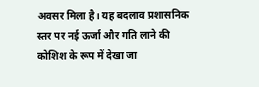अवसर मिला है। यह बदलाव प्रशासनिक स्तर पर नई ऊर्जा और गति लाने की कोशिश के रूप में देखा जा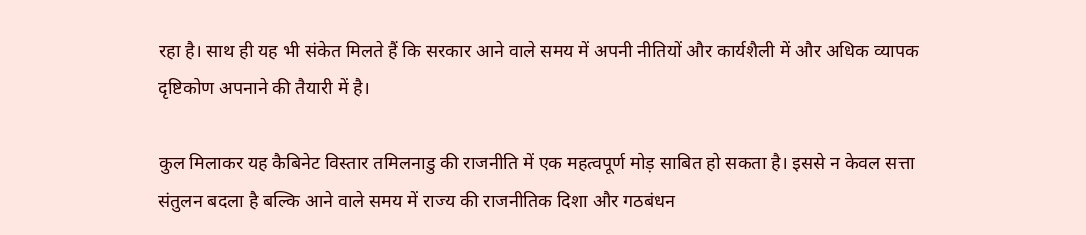रहा है। साथ ही यह भी संकेत मिलते हैं कि सरकार आने वाले समय में अपनी नीतियों और कार्यशैली में और अधिक व्यापक दृष्टिकोण अपनाने की तैयारी में है।

कुल मिलाकर यह कैबिनेट विस्तार तमिलनाडु की राजनीति में एक महत्वपूर्ण मोड़ साबित हो सकता है। इससे न केवल सत्ता संतुलन बदला है बल्कि आने वाले समय में राज्य की राजनीतिक दिशा और गठबंधन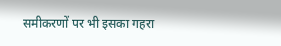समीकरणों पर भी इसका गहरा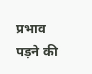प्रभाव पड़ने की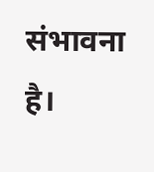संभावना है।